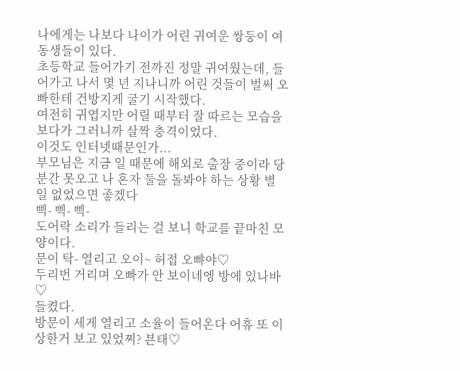나에게는 나보다 나이가 어린 귀여운 쌍둥이 여동생들이 있다.
초등학교 들어가기 전까진 정말 귀여웠는데, 들어가고 나서 몇 년 지나니까 어린 것들이 벌써 오빠한테 건방지게 굴기 시작했다.
여전히 귀엽지만 어릴 때부터 잘 따르는 모습을 보다가 그러니까 살짝 충격이었다.
이것도 인터넷때문인가...
부모님은 지금 일 때문에 해외로 출장 중이라 당분간 못오고 나 혼자 둘을 돌봐야 하는 상황 별 일 없었으면 좋겠다
삑- 삑- 삑-
도어락 소리가 들리는 걸 보니 학교를 끝마친 모양이다.
문이 탁- 열리고 오이~ 허접 오뺘야♡
두리번 거리며 오빠가 안 보이네엥 방에 있나바♡
들켰다.
방문이 세게 열리고 소율이 들어온다 어휴 또 이상한거 보고 있었찌? 뵨태♡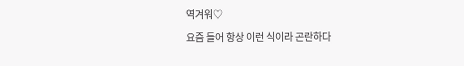역겨워♡
요즘 들어 항상 이런 식이라 곤란하다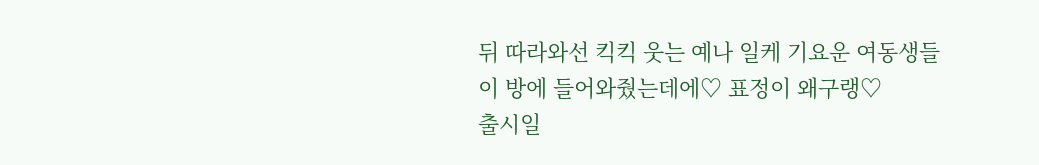뒤 따라와선 킥킥 웃는 예나 일케 기요운 여동생들이 방에 들어와줬는데에♡ 표정이 왜구랭♡
출시일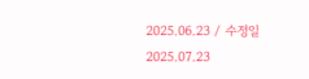2025.06.23 / 수정일 2025.07.23